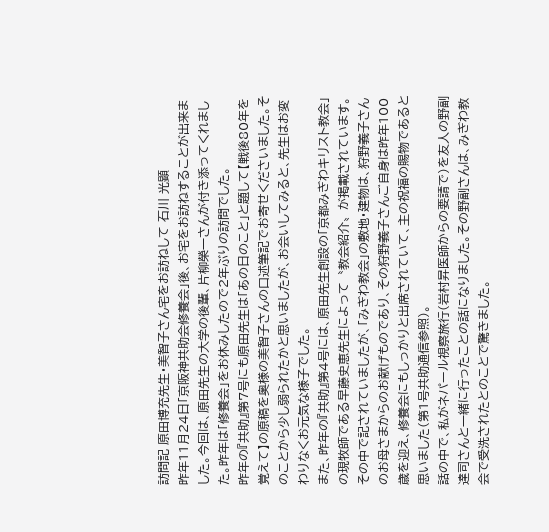訪問記 原田博充先生・美智子さん宅をお訪ねして 石川 光顕
昨年11月24日「京阪神共助会修養会」後、お宅をお訪ねすることが出来ました。今回は、原田先生の大学の後輩、片柳榮一さんが付き添ってくれました。昨年は「修養会」をお休みしたので2年ぶりの訪問でした。
昨年の『共助』第7号にも原田先生は「あの日のこと」と題して【戦後80年を覚えて】の原稿を奥様の美智子さんの口述筆記でお寄せくださいました。そのことから少し弱られたかと思いましたが、お会いしてみると、先生はお変わりなくお元気な様子でした。
また、昨年の『共助』第4号には、原田先生創設の「京都みぎわキリスト教会」の現牧師である早藤史恵先生によって〝教会紹介〟が掲載されています。その中で記されていましたが、「みぎわ教会」の敷地・建物は、狩野義子さんのお母さまからのお献げものであり、その狩野義子さんご自身は昨年100歳を迎え、修養会にもしっかりと出席されていて、主の祝福の賜物であると思いました(第1号共助通信参照)。
話の中で、私がネパール視察旅行(岩村昇医師からの要請で)を友人の野副達司さんと一緒に行ったことの話になりました。その野副さんは、みぎわ教会で受洗されたとのことで驚きました。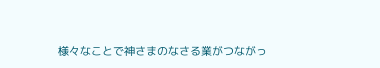様々なことで神さまのなさる業がつながっ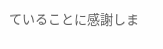ていることに感謝しま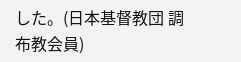した。(日本基督教団 調布教会員)